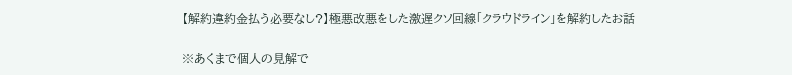【解約違約金払う必要なし?】極悪改悪をした激遅クソ回線「クラウドライン」を解約したお話

※あくまで個人の見解で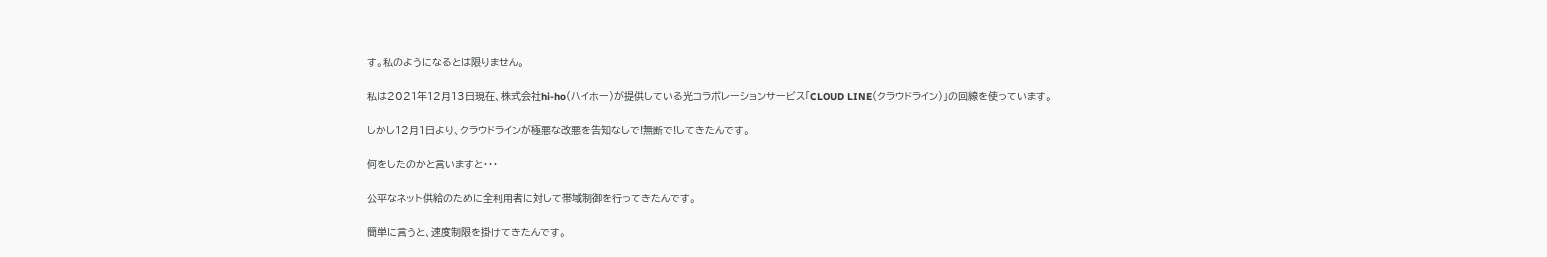す。私のようになるとは限りません。

私は2021年12月13日現在、株式会社hi-ho(ハイホー)が提供している光コラボレーションサービス「CLOUD LINE(クラウドライン)」の回線を使っています。

しかし12月1日より、クラウドラインが極悪な改悪を告知なしで!無断で!してきたんです。

何をしたのかと言いますと・・・

公平なネット供給のために全利用者に対して帯域制御を行ってきたんです。

簡単に言うと、速度制限を掛けてきたんです。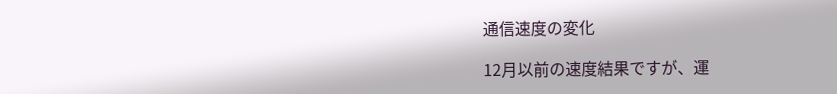通信速度の変化

12月以前の速度結果ですが、運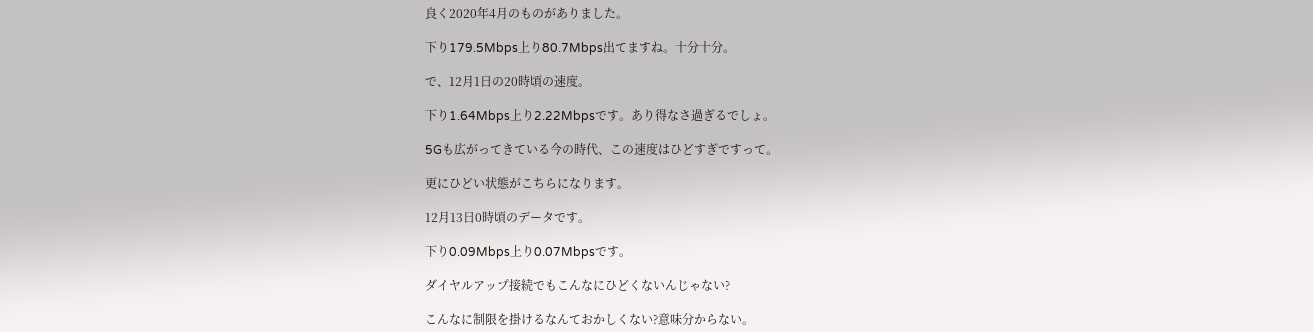良く2020年4月のものがありました。

下り179.5Mbps上り80.7Mbps出てますね。十分十分。

で、12月1日の20時頃の速度。

下り1.64Mbps上り2.22Mbpsです。あり得なさ過ぎるでしょ。

5Gも広がってきている今の時代、この速度はひどすぎですって。

更にひどい状態がこちらになります。

12月13日0時頃のデータです。

下り0.09Mbps上り0.07Mbpsです。

ダイヤルアップ接続でもこんなにひどくないんじゃない?

こんなに制限を掛けるなんておかしくない?意味分からない。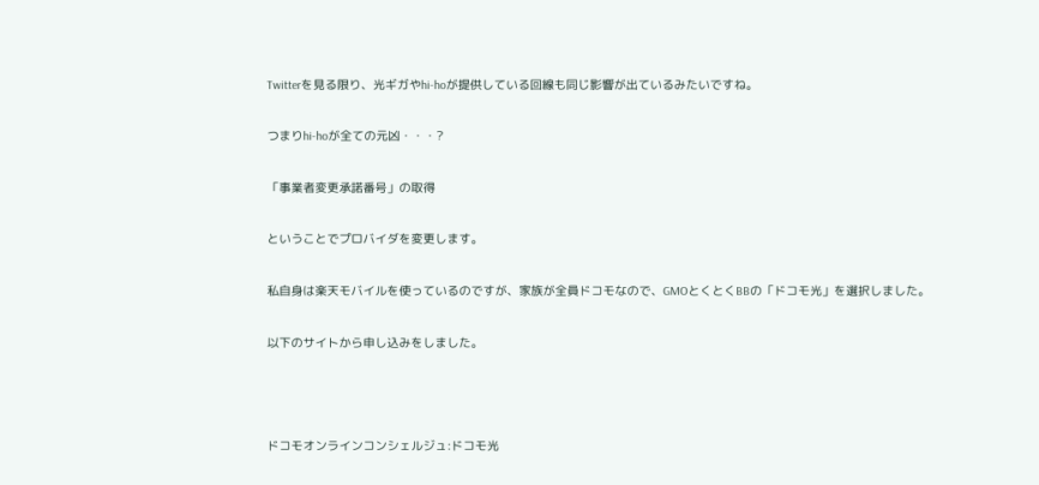Twitterを見る限り、光ギガやhi-hoが提供している回線も同じ影響が出ているみたいですね。

つまりhi-hoが全ての元凶・・・?

「事業者変更承諾番号」の取得

ということでプロバイダを変更します。

私自身は楽天モバイルを使っているのですが、家族が全員ドコモなので、GMOとくとくBBの「ドコモ光」を選択しました。

以下のサイトから申し込みをしました。



ドコモオンラインコンシェルジュ:ドコモ光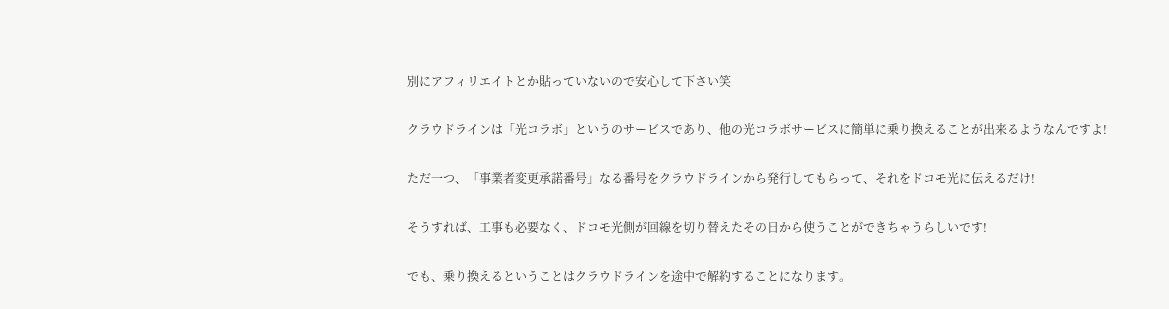別にアフィリエイトとか貼っていないので安心して下さい笑

クラウドラインは「光コラボ」というのサービスであり、他の光コラボサービスに簡単に乗り換えることが出来るようなんですよ!

ただ一つ、「事業者変更承諾番号」なる番号をクラウドラインから発行してもらって、それをドコモ光に伝えるだけ!

そうすれば、工事も必要なく、ドコモ光側が回線を切り替えたその日から使うことができちゃうらしいです!

でも、乗り換えるということはクラウドラインを途中で解約することになります。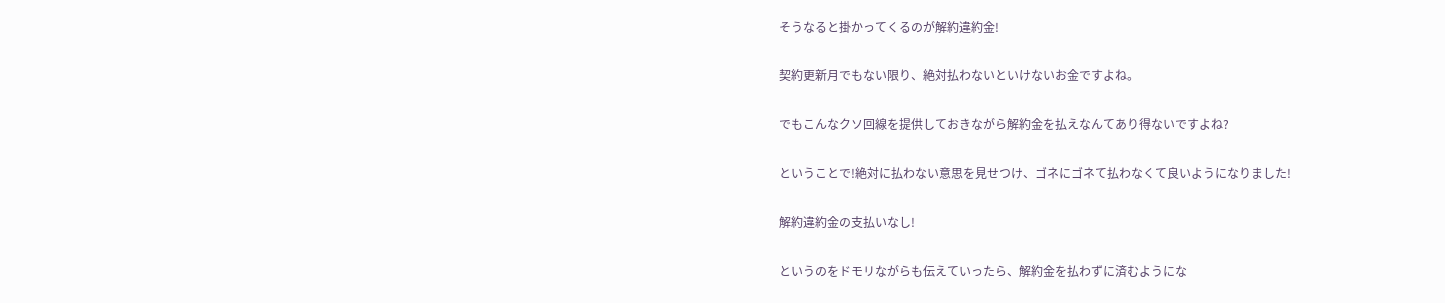そうなると掛かってくるのが解約違約金!

契約更新月でもない限り、絶対払わないといけないお金ですよね。

でもこんなクソ回線を提供しておきながら解約金を払えなんてあり得ないですよね?

ということで!絶対に払わない意思を見せつけ、ゴネにゴネて払わなくて良いようになりました!

解約違約金の支払いなし!

というのをドモリながらも伝えていったら、解約金を払わずに済むようにな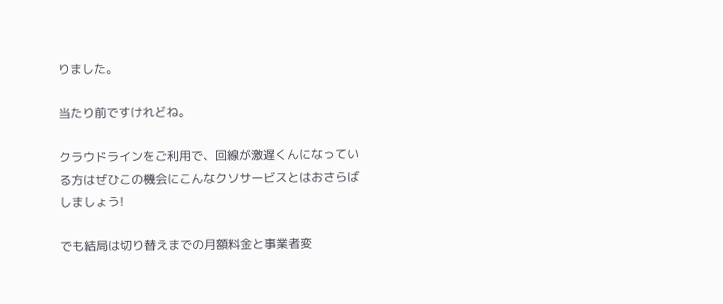りました。

当たり前ですけれどね。

クラウドラインをご利用で、回線が激遅くんになっている方はぜひこの機会にこんなクソサービスとはおさらばしましょう!

でも結局は切り替えまでの月額料金と事業者変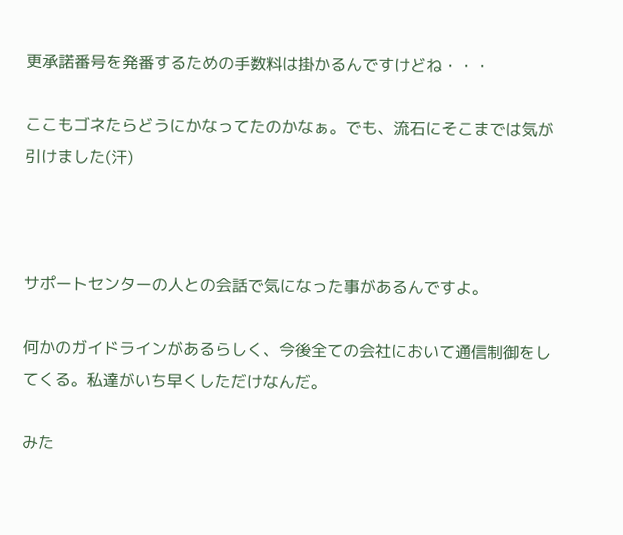更承諾番号を発番するための手数料は掛かるんですけどね・・・

ここもゴネたらどうにかなってたのかなぁ。でも、流石にそこまでは気が引けました(汗)



サポートセンターの人との会話で気になった事があるんですよ。

何かのガイドラインがあるらしく、今後全ての会社において通信制御をしてくる。私達がいち早くしただけなんだ。

みた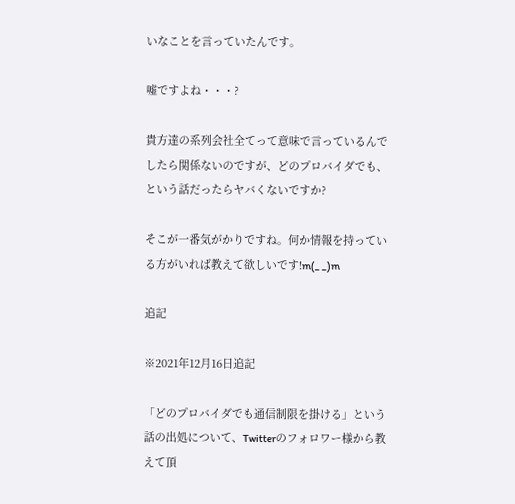いなことを言っていたんです。

嘘ですよね・・・?

貴方達の系列会社全てって意味で言っているんでしたら関係ないのですが、どのプロバイダでも、という話だったらヤバくないですか?

そこが一番気がかりですね。何か情報を持っている方がいれば教えて欲しいです!m(_ _)m

追記

※2021年12月16日追記

「どのプロバイダでも通信制限を掛ける」という話の出処について、Twitterのフォロワー様から教えて頂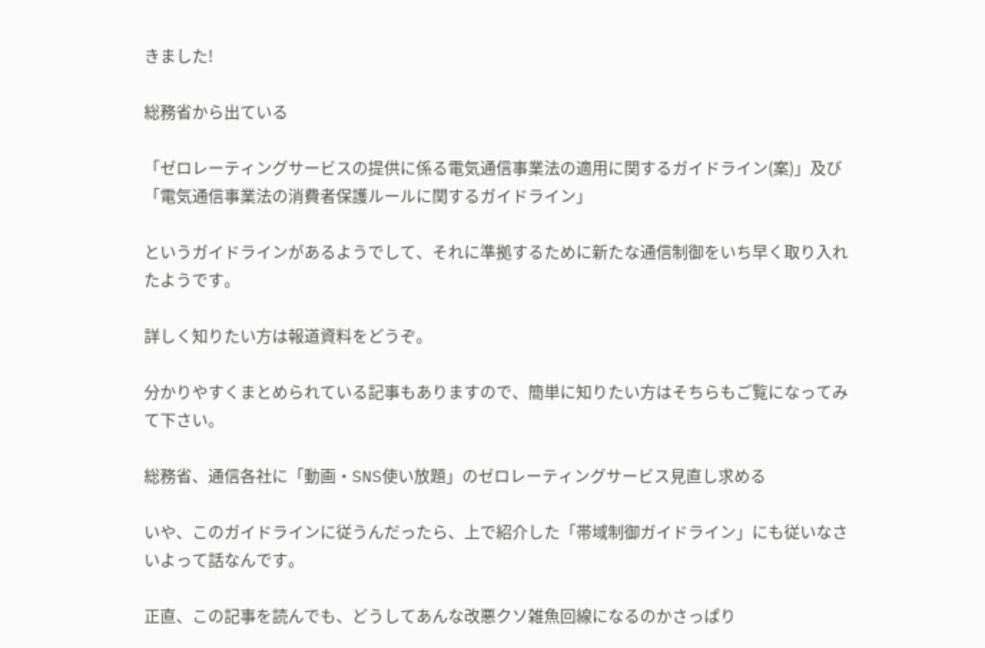きました!

総務省から出ている

「ゼロレーティングサービスの提供に係る電気通信事業法の適用に関するガイドライン(案)」及び「電気通信事業法の消費者保護ルールに関するガイドライン」

というガイドラインがあるようでして、それに準拠するために新たな通信制御をいち早く取り入れたようです。

詳しく知りたい方は報道資料をどうぞ。

分かりやすくまとめられている記事もありますので、簡単に知りたい方はそちらもご覧になってみて下さい。

総務省、通信各社に「動画・SNS使い放題」のゼロレーティングサービス見直し求める

いや、このガイドラインに従うんだったら、上で紹介した「帯域制御ガイドライン」にも従いなさいよって話なんです。

正直、この記事を読んでも、どうしてあんな改悪クソ雑魚回線になるのかさっぱり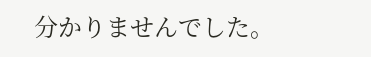分かりませんでした。